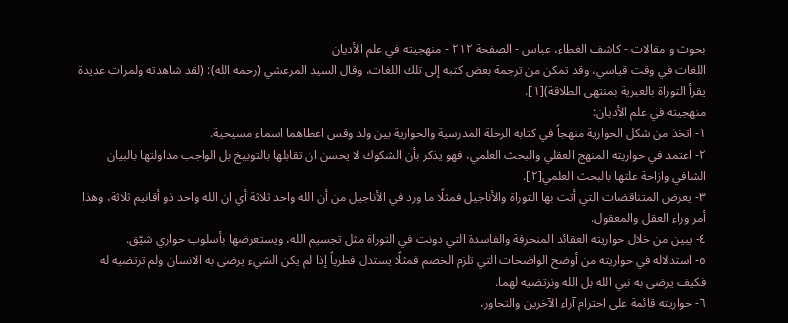بحوث و مقالات - كاشف الغطاء، عباس - الصفحة ٢١٢ - منهجيته في علم الأديان
اللغات في وقت قياسي، وقد تمكن من ترجمة بعض كتبه إلى تلك اللغات، وقال السيد المرعشي (رحمه الله): (لقد شاهدته ولمرات عديدة يقرأ التوراة بالعبرية بمنتهى الطلاقة)[١].
منهجيته في علم الأديان:
١- اتخذ من شكل الحوارية منهجاً في كتابه الرحلة المدرسية والحوارية بين ولد وقس اعطاهما اسماء مسيحية.
٢- اعتمد في حواريته المنهج العقلي والبحث العلمي، فهو يذكر بأن الشكوك لا يحسن ان تقابلها بالتوبيخ بل الواجب مداولتها بالبيان الشافي وازاحة علتها بالبحث العلمي[٢].
٣- يعرض المتناقضات التي أتت بها التوراة والأناجيل فمثلًا ما ورد في الأناجيل من أن الله واحد ثلاثة أي ان الله واحد ذو أقانيم ثلاثة، وهذا أمر وراء العقل والمعقول.
٤- يبين من خلال حواريته العقائد المنحرفة والفاسدة التي دونت في التوراة مثل تجسيم الله، ويستعرضها بأسلوب حواري شيّق.
٥- استدلاله في حواريته من أوضح الواضحات التي تلزم الخصم فمثلًا يستدل فطرياً إذا لم يكن الشيء يرضى به الانسان ولم ترتضيه له فكيف يرضى به نبي الله بل الله ونرتضيه لهما.
٦- حواريته قائمة على احترام آراء الآخرين والتحاور،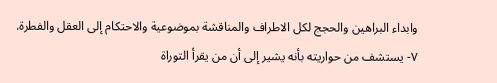وابداء البراهين والحجج لكل الاطراف والمناقشة بموضوعية والاحتكام إلى العقل والفطرة.
٧- يستشف من حواريته بأنه يشير إلى أن من يقرأ التوراة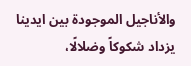والأناجيل الموجودة بين ايدينا يزداد شكوكاً وضلالًا،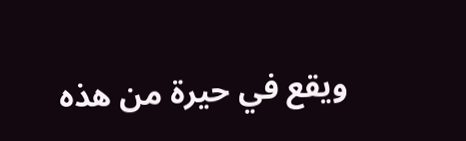ويقع في حيرة من هذه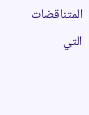المتناقضات التي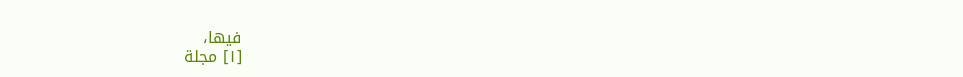فيها،
[١] مجلة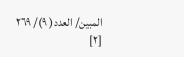المبين/ العدد( ٩)/ ٢٦٩
[٢]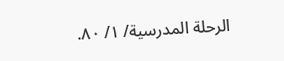الرحلة المدرسية/ ١/ ٨٠.